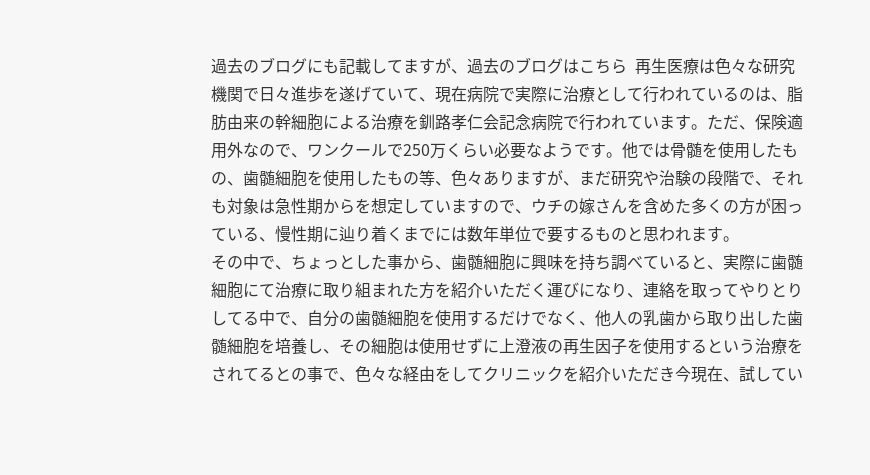過去のブログにも記載してますが、過去のブログはこちら  再生医療は色々な研究機関で日々進歩を遂げていて、現在病院で実際に治療として行われているのは、脂肪由来の幹細胞による治療を釧路孝仁会記念病院で行われています。ただ、保険適用外なので、ワンクールで250万くらい必要なようです。他では骨髄を使用したもの、歯髄細胞を使用したもの等、色々ありますが、まだ研究や治験の段階で、それも対象は急性期からを想定していますので、ウチの嫁さんを含めた多くの方が困っている、慢性期に辿り着くまでには数年単位で要するものと思われます。
その中で、ちょっとした事から、歯髄細胞に興味を持ち調べていると、実際に歯髄細胞にて治療に取り組まれた方を紹介いただく運びになり、連絡を取ってやりとりしてる中で、自分の歯髄細胞を使用するだけでなく、他人の乳歯から取り出した歯髄細胞を培養し、その細胞は使用せずに上澄液の再生因子を使用するという治療をされてるとの事で、色々な経由をしてクリニックを紹介いただき今現在、試してい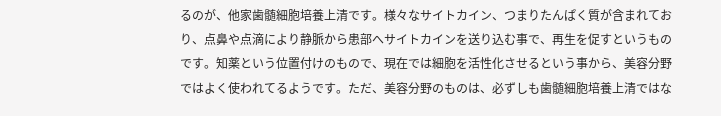るのが、他家歯髄細胞培養上清です。様々なサイトカイン、つまりたんぱく質が含まれており、点鼻や点滴により静脈から患部へサイトカインを送り込む事で、再生を促すというものです。知薬という位置付けのもので、現在では細胞を活性化させるという事から、美容分野ではよく使われてるようです。ただ、美容分野のものは、必ずしも歯髄細胞培養上清ではな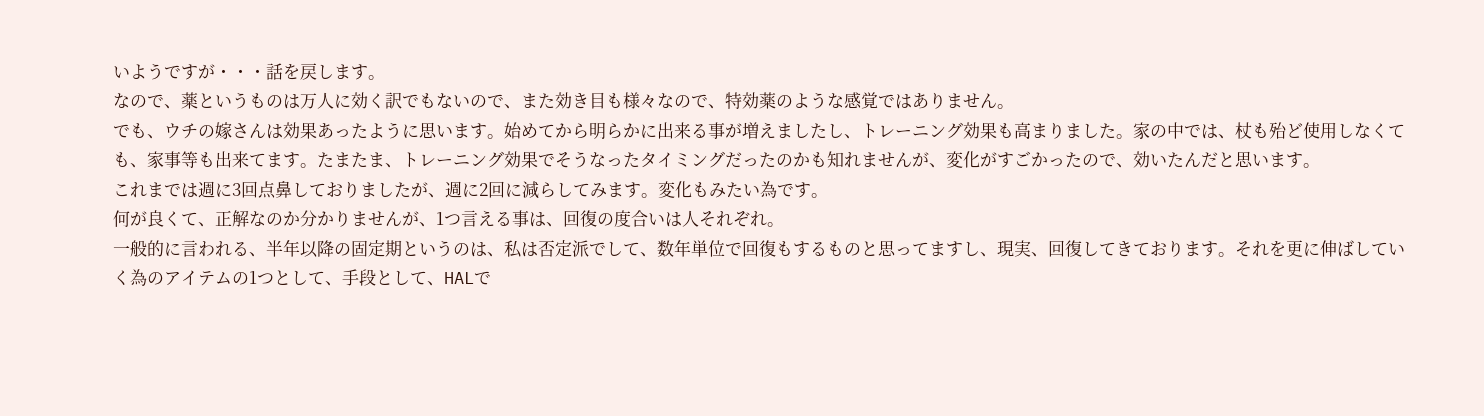いようですが・・・話を戻します。
なので、薬というものは万人に効く訳でもないので、また効き目も様々なので、特効薬のような感覚ではありません。
でも、ウチの嫁さんは効果あったように思います。始めてから明らかに出来る事が増えましたし、トレーニング効果も高まりました。家の中では、杖も殆ど使用しなくても、家事等も出来てます。たまたま、トレーニング効果でそうなったタイミングだったのかも知れませんが、変化がすごかったので、効いたんだと思います。
これまでは週に3回点鼻しておりましたが、週に2回に減らしてみます。変化もみたい為です。
何が良くて、正解なのか分かりませんが、1つ言える事は、回復の度合いは人それぞれ。
一般的に言われる、半年以降の固定期というのは、私は否定派でして、数年単位で回復もするものと思ってますし、現実、回復してきております。それを更に伸ばしていく為のアイテムの1つとして、手段として、HALで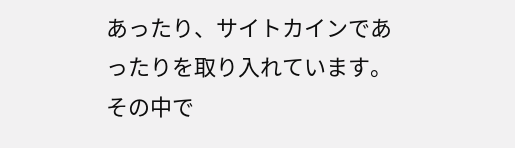あったり、サイトカインであったりを取り入れています。
その中で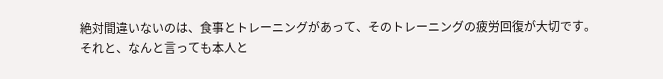絶対間違いないのは、食事とトレーニングがあって、そのトレーニングの疲労回復が大切です。
それと、なんと言っても本人と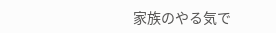家族のやる気で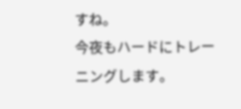すね。
今夜もハードにトレーニングします。